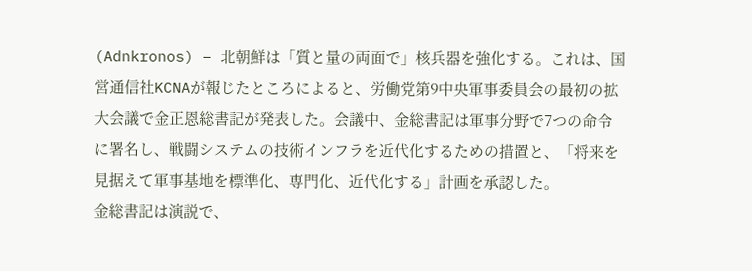(Adnkronos) – 北朝鮮は「質と量の両面で」核兵器を強化する。これは、国営通信社KCNAが報じたところによると、労働党第9中央軍事委員会の最初の拡大会議で金正恩総書記が発表した。会議中、金総書記は軍事分野で7つの命令に署名し、戦闘システムの技術インフラを近代化するための措置と、「将来を見据えて軍事基地を標準化、専門化、近代化する」計画を承認した。
金総書記は演説で、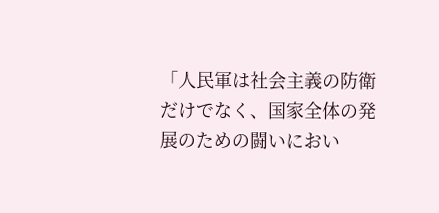「人民軍は社会主義の防衛だけでなく、国家全体の発展のための闘いにおい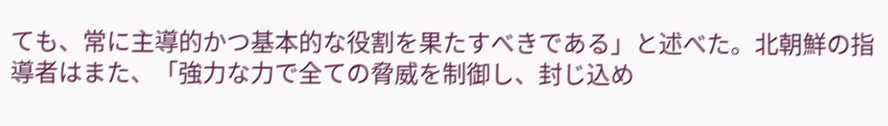ても、常に主導的かつ基本的な役割を果たすべきである」と述べた。北朝鮮の指導者はまた、「強力な力で全ての脅威を制御し、封じ込め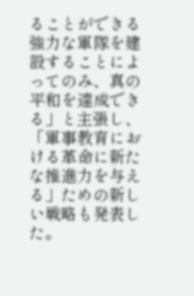ることができる強力な軍隊を建設することによってのみ、真の平和を達成できる」と主張し、「軍事教育における革命に新たな推進力を与える」ための新しい戦略も発表した。